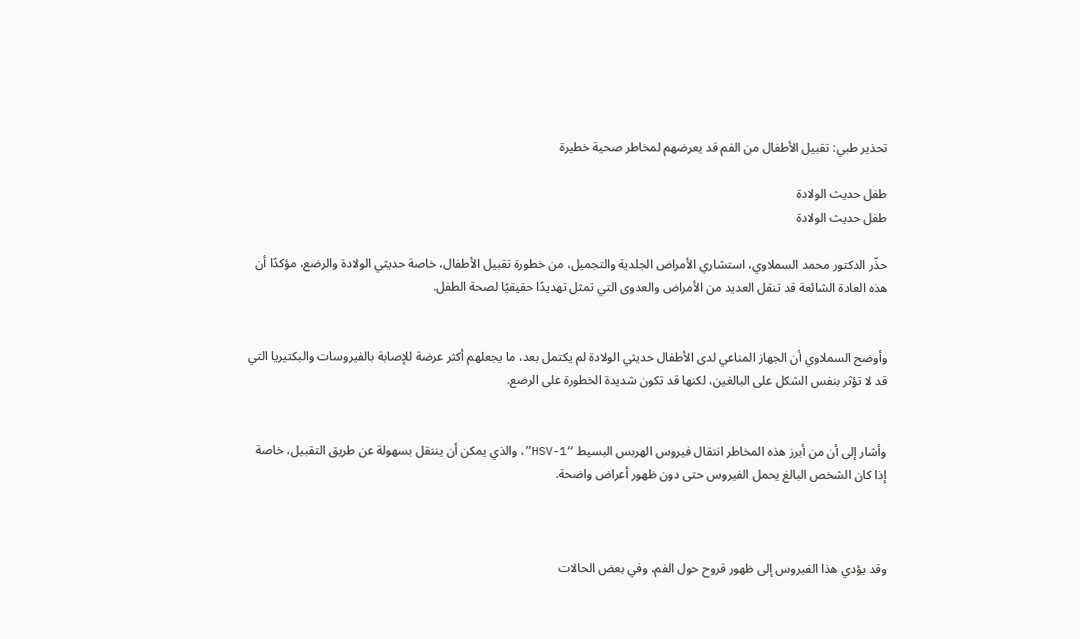تحذير طبي: تقبيل الأطفال من الفم قد يعرضهم لمخاطر صحية خطيرة

طفل حديث الولادة
طفل حديث الولادة

حذّر الدكتور محمد السملاوي، استشاري الأمراض الجلدية والتجميل، من خطورة تقبيل الأطفال، خاصة حديثي الولادة والرضع، مؤكدًا أن هذه العادة الشائعة قد تنقل العديد من الأمراض والعدوى التي تمثل تهديدًا حقيقيًا لصحة الطفل.


وأوضح السملاوي أن الجهاز المناعي لدى الأطفال حديثي الولادة لم يكتمل بعد، ما يجعلهم أكثر عرضة للإصابة بالفيروسات والبكتيريا التي قد لا تؤثر بنفس الشكل على البالغين، لكنها قد تكون شديدة الخطورة على الرضع.


وأشار إلى أن من أبرز هذه المخاطر انتقال فيروس الهربس البسيط “HSV-1”، والذي يمكن أن ينتقل بسهولة عن طريق التقبيل، خاصة إذا كان الشخص البالغ يحمل الفيروس حتى دون ظهور أعراض واضحة.



وقد يؤدي هذا الفيروس إلى ظهور قروح حول الفم، وفي بعض الحالات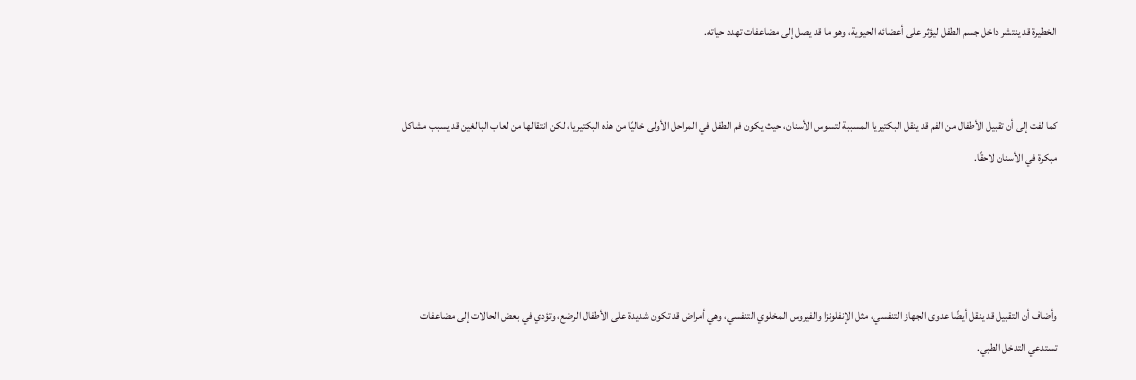الخطيرة قد ينتشر داخل جسم الطفل ليؤثر على أعضائه الحيوية، وهو ما قد يصل إلى مضاعفات تهدد حياته.


كما لفت إلى أن تقبيل الأطفال من الفم قد ينقل البكتيريا المسببة لتسوس الأسنان، حيث يكون فم الطفل في المراحل الأولى خاليًا من هذه البكتيريا، لكن انتقالها من لعاب البالغين قد يسبب مشاكل مبكرة في الأسنان لاحقًا.




وأضاف أن التقبيل قد ينقل أيضًا عدوى الجهاز التنفسي، مثل الإنفلونزا والفيروس المخلوي التنفسي، وهي أمراض قد تكون شديدة على الأطفال الرضع، وتؤدي في بعض الحالات إلى مضاعفات تستدعي التدخل الطبي.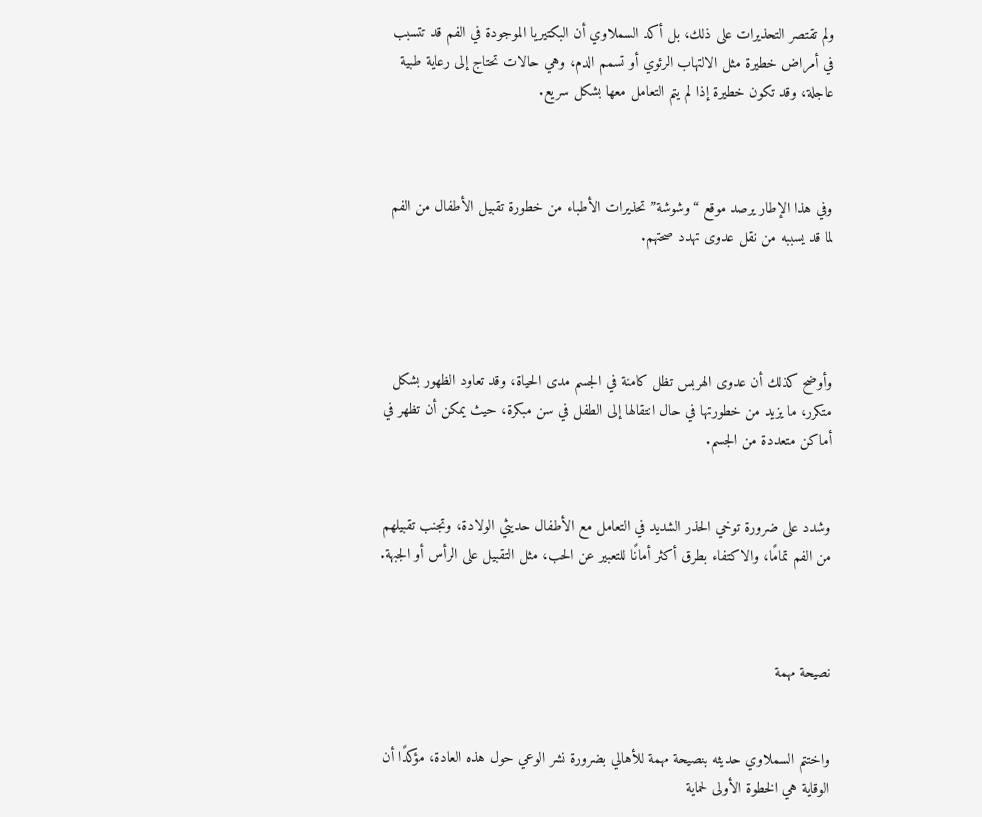ولم تقتصر التحذيرات على ذلك، بل أكد السملاوي أن البكتيريا الموجودة في الفم قد تتسبب في أمراض خطيرة مثل الالتهاب الرئوي أو تسمم الدم، وهي حالات تحتاج إلى رعاية طبية عاجلة، وقد تكون خطيرة إذا لم يتم التعامل معها بشكل سريع.



وفي هذا الإطار يرصد موقع “وشوشة” تحذيرات الأطباء من خطورة تقبيل الأطفال من الفم لما قد يسببه من نقل عدوى تهدد صحتهم.




وأوضح كذلك أن عدوى الهربس تظل كامنة في الجسم مدى الحياة، وقد تعاود الظهور بشكل متكرر، ما يزيد من خطورتها في حال انتقالها إلى الطفل في سن مبكرة، حيث يمكن أن تظهر في أماكن متعددة من الجسم.


وشدد على ضرورة توخي الحذر الشديد في التعامل مع الأطفال حديثي الولادة، وتجنب تقبيلهم من الفم تمامًا، والاكتفاء بطرق أكثر أمانًا للتعبير عن الحب، مثل التقبيل على الرأس أو الجبهة.



نصيحة مهمة


واختتم السملاوي حديثه بنصيحة مهمة للأهالي بضرورة نشر الوعي حول هذه العادة، مؤكدًا أن الوقاية هي الخطوة الأولى لحماية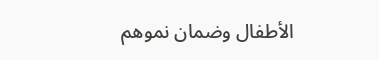الأطفال وضمان نموهم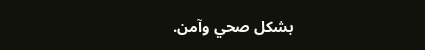بشكل صحي وآمن.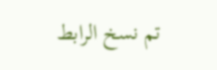تم نسخ الرابط